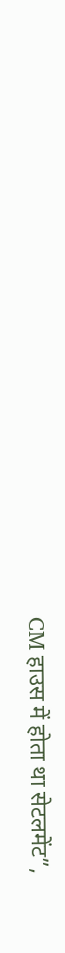CM हाउस में होता था सेटलमेंट”,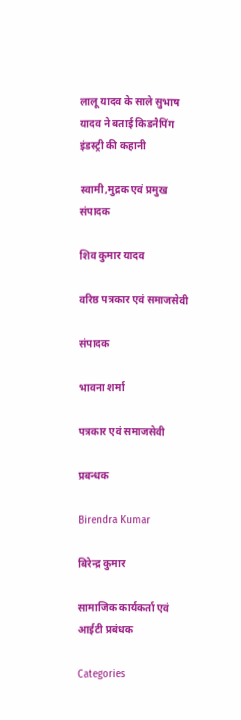लालू यादव के साले सुभाष यादव ने बताई किडनैपिंग इंडस्ट्री की कहानी

स्वामी,मुद्रक एवं प्रमुख संपादक

शिव कुमार यादव

वरिष्ठ पत्रकार एवं समाजसेवी

संपादक

भावना शर्मा

पत्रकार एवं समाजसेवी

प्रबन्धक

Birendra Kumar

बिरेन्द्र कुमार

सामाजिक कार्यकर्ता एवं आईटी प्रबंधक

Categories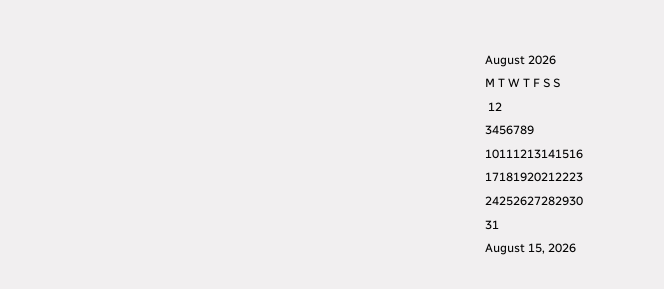August 2026
M T W T F S S
 12
3456789
10111213141516
17181920212223
24252627282930
31
August 15, 2026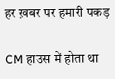हर ख़बर पर हमारी पकड़

CM हाउस में होता था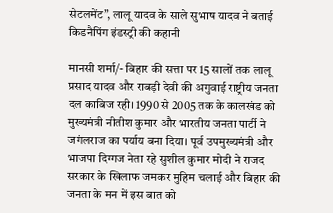सेटलमेंट”, लालू यादव के साले सुभाष यादव ने बताई किडनैपिंग इंडस्ट्री की कहानी

मानसी शर्मा/- बिहार की सत्ता पर 15 सालों तक लालू प्रसाद यादव और राबड़ी देवी की अगुवाई राष्ट्रीय जनता दल काबिज रही। 1990 से 2005 तक के कालखंड को मुख्यमंत्री नीतीश कुमार और भारतीय जनता पार्टी ने जगंलराज का पर्याय बना दिया। पूर्व उपमुख्यमंत्री और भाजपा दिग्गज नेता रहे सुशील कुमार मोदी ने राजद सरकार के खिलाफ जमकर मुहिम चलाई और बिहार की जनता के मन में इस बात को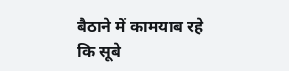बैठाने में कामयाब रहे कि सूबे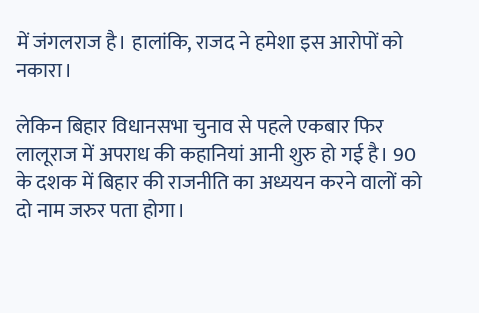में जंगलराज है। हालांकि, राजद ने हमेशा इस आरोपों को नकारा।

लेकिन बिहार विधानसभा चुनाव से पहले एकबार फिर लालूराज में अपराध की कहानियां आनी शुरु हो गई है। 90 के दशक में बिहार की राजनीति का अध्ययन करने वालों को दो नाम जरुर पता होगा।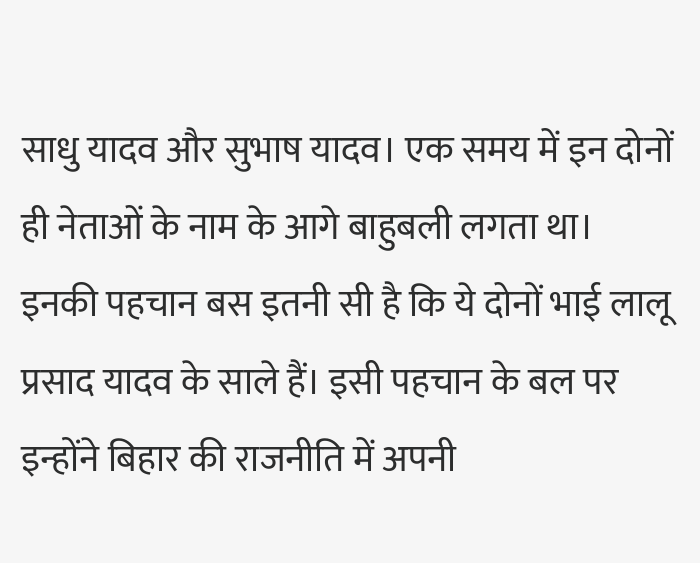साधु यादव और सुभाष यादव। एक समय में इन दोनों ही नेताओं के नाम के आगे बाहुबली लगता था। इनकी पहचान बस इतनी सी है कि ये दोनों भाई लालू प्रसाद यादव के साले हैं। इसी पहचान के बल पर इन्होंने बिहार की राजनीति में अपनी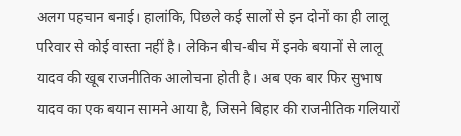अलग पहचान बनाई। हालांकि, पिछले कई सालों से इन दोनों का ही लालू परिवार से कोई वास्ता नहीं है। लेकिन बीच-बीच में इनके बयानों से लालू यादव की खूब राजनीतिक आलोचना होती है। अब एक बार फिर सुभाष यादव का एक बयान सामने आया है, जिसने बिहार की राजनीतिक गलियारों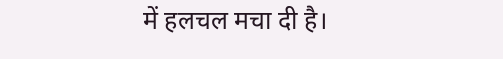में हलचल मचा दी है।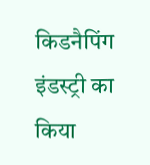किडनैपिंग इंडस्ट्री का किया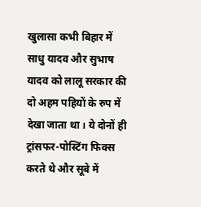खुलासा कभी बिहार में साधु यादव और सुभाष यादव को लालू सरकार की दो अहम पहियों के रुप में देखा जाता था। ये दोनों ही ट्रांसफर-पोस्टिंग फिक्स करते थे और सूबे में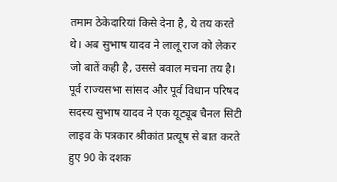तमाम ठेकेदारियां किसे देना है, ये तय करते थे। अब सुभाष यादव ने लालू राज को लेकर जो बातें कही है, उससे बवाल मचना तय है। पूर्व राज्यसभा सांसद और पूर्व विधान परिषद सदस्य सुभाष यादव ने एक यूट्यूब चैनल सिटी लाइव के पत्रकार श्रीकांत प्रत्यूष से बात करते हुए 90 के दशक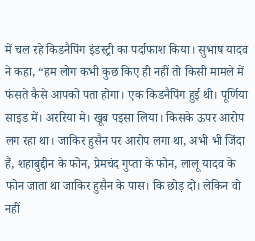में चल रहे किडनैपिंग इंडस्ट्री का पर्दाफाश किया। सुभाष यादव ने कहा, “हम लोग कभी कुछ किए ही नहीं तो किसी मामले में फंसते कैसे आपको पता होगा। एक किडनैपिंग हुई थी। पूर्णिया साइड में। अररिया मे। खूब पइसा लिया। किसके ऊपर आरोप लग रहा था। जाकिर हुसैन पर आरोप लगा था, अभी भी जिंदा हैं, शहाबुद्दीन के फोन, प्रेमचंद गुप्ता के फोन, लालू यादव के फोन जाता था जाकिर हुसैन के पास। कि छोड़ दो। लेकिन वो नहीं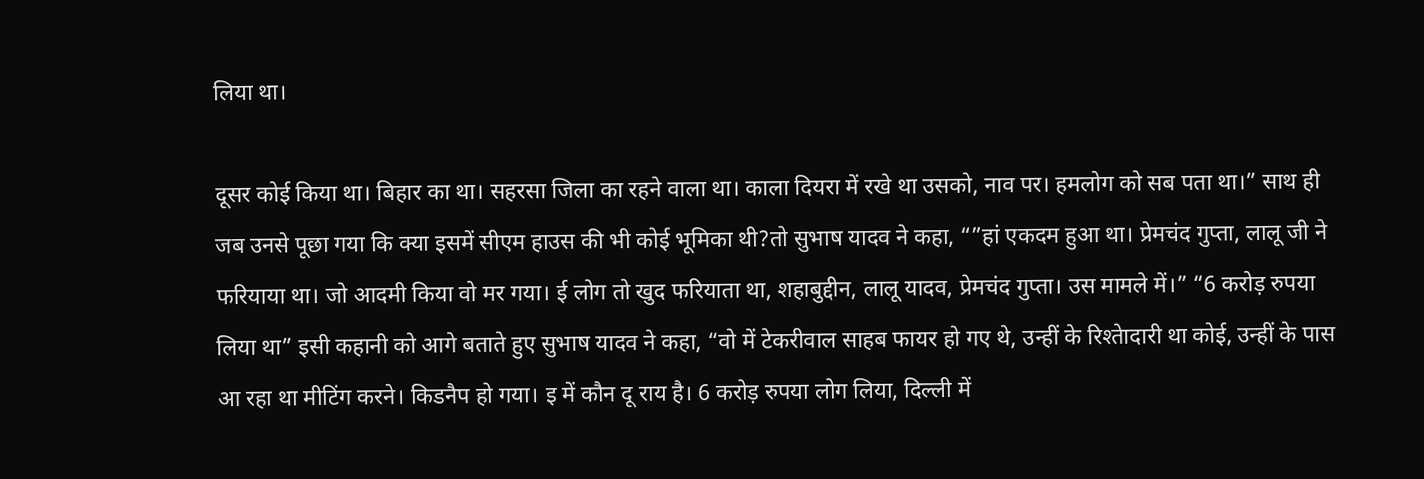लिया था।

दूसर कोई किया था। बिहार का था। सहरसा जिला का रहने वाला था। काला दियरा में रखे था उसको, नाव पर। हमलोग को सब पता था।” साथ ही जब उनसे पूछा गया कि क्या इसमें सीएम हाउस की भी कोई भूमिका थी?तो सुभाष यादव ने कहा, “”हां एकदम हुआ था। प्रेमचंद गुप्ता, लालू जी ने फरियाया था। जो आदमी किया वो मर गया। ई लोग तो खुद फरियाता था, शहाबुद्दीन, लालू यादव, प्रेमचंद गुप्ता। उस मामले में।” “6 करोड़ रुपया लिया था” इसी कहानी को आगे बताते हुए सुभाष यादव ने कहा, “वो में टेकरीवाल साहब फायर हो गए थे, उन्हीं के रिश्तेादारी था कोई, उन्हीं के पास आ रहा था मीटिंग करने। किडनैप हो गया। इ में कौन दू राय है। 6 करोड़ रुपया लोग लिया, दिल्ली में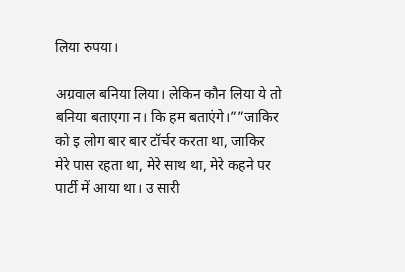लिया रुपया।

अग्रवाल बनिया लिया। लेकिन कौन लिया ये तो बनिया बताएगा न। कि हम बताएंगे।””जाकिर को इ लोग बार बार टॉर्चर करता था, जाकिर मेरे पास रहता था, मेरे साथ था, मेरे कहने पर पार्टी में आया था। उ सारी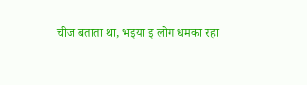चीज बताता था, भइया इ लोग धमका रहा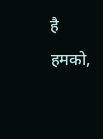है हमको,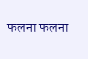फलना फलना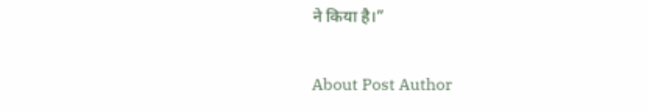ने किया है।”

About Post Author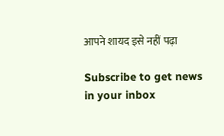आपने शायद इसे नहीं पढ़ा

Subscribe to get news in your inbox